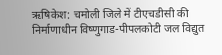ऋषिकेश: चमोली जिले में टीएचडीसी की निर्माणाधीन विष्णुगाड-पीपलकोटी जल विद्युत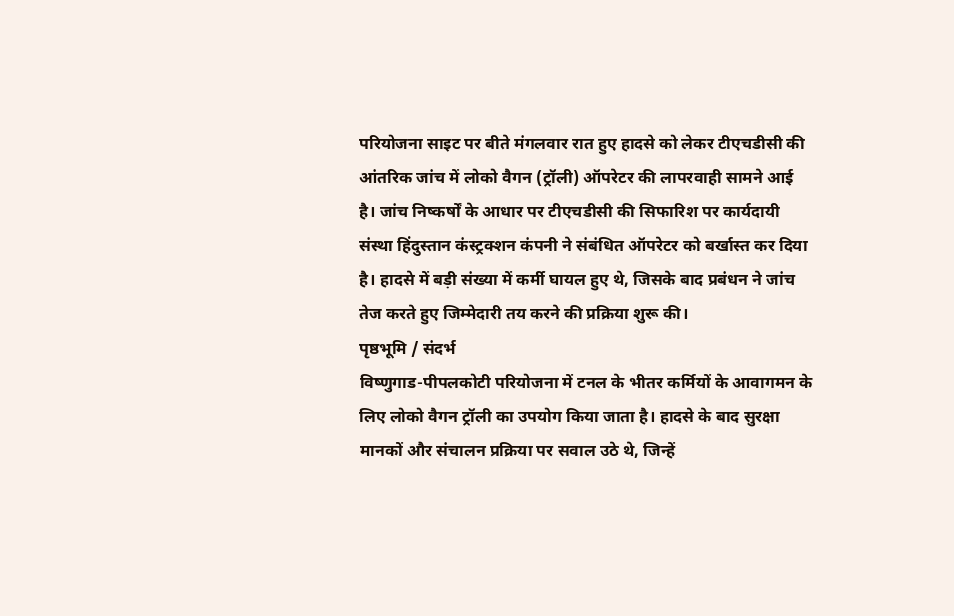परियोजना साइट पर बीते मंगलवार रात हुए हादसे को लेकर टीएचडीसी की आंतरिक जांच में लोको वैगन (ट्रॉली) ऑपरेटर की लापरवाही सामने आई है। जांच निष्कर्षों के आधार पर टीएचडीसी की सिफारिश पर कार्यदायी संस्था हिंदुस्तान कंस्ट्रक्शन कंपनी ने संबंधित ऑपरेटर को बर्खास्त कर दिया है। हादसे में बड़ी संख्या में कर्मी घायल हुए थे, जिसके बाद प्रबंधन ने जांच तेज करते हुए जिम्मेदारी तय करने की प्रक्रिया शुरू की।
पृष्ठभूमि / संदर्भ
विष्णुगाड-पीपलकोटी परियोजना में टनल के भीतर कर्मियों के आवागमन के लिए लोको वैगन ट्रॉली का उपयोग किया जाता है। हादसे के बाद सुरक्षा मानकों और संचालन प्रक्रिया पर सवाल उठे थे, जिन्हें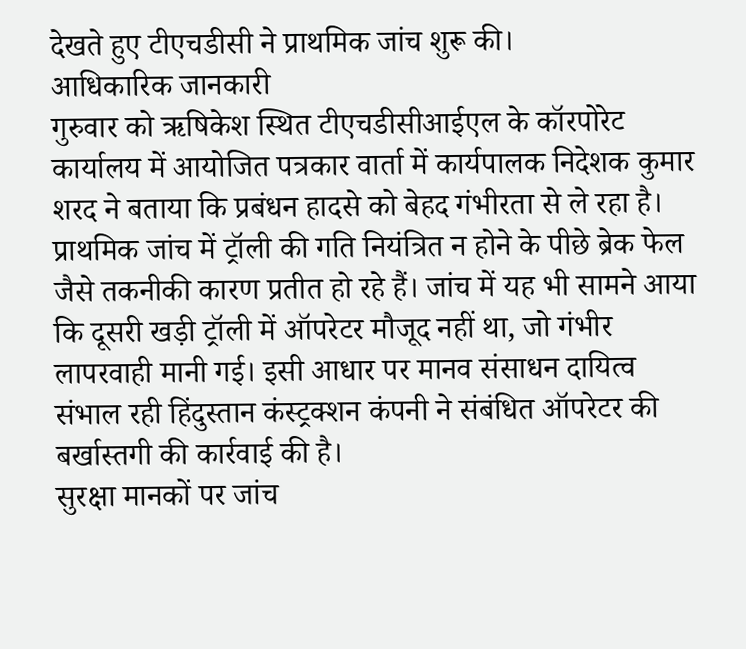देखते हुए टीएचडीसी ने प्राथमिक जांच शुरू की।
आधिकारिक जानकारी
गुरुवार को ऋषिकेश स्थित टीएचडीसीआईएल के कॉरपोरेट कार्यालय में आयोजित पत्रकार वार्ता में कार्यपालक निदेशक कुमार शरद ने बताया कि प्रबंधन हादसे को बेहद गंभीरता से ले रहा है। प्राथमिक जांच में ट्रॉली की गति नियंत्रित न होने के पीछे ब्रेक फेल जैसे तकनीकी कारण प्रतीत हो रहे हैं। जांच में यह भी सामने आया कि दूसरी खड़ी ट्रॉली में ऑपरेटर मौजूद नहीं था, जो गंभीर लापरवाही मानी गई। इसी आधार पर मानव संसाधन दायित्व संभाल रही हिंदुस्तान कंस्ट्रक्शन कंपनी ने संबंधित ऑपरेटर की बर्खास्तगी की कार्रवाई की है।
सुरक्षा मानकों पर जांच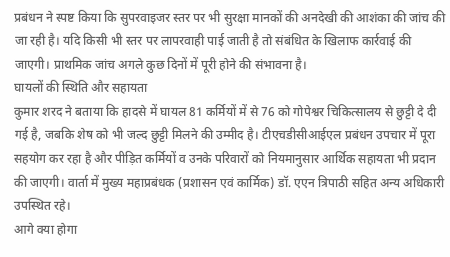प्रबंधन ने स्पष्ट किया कि सुपरवाइजर स्तर पर भी सुरक्षा मानकों की अनदेखी की आशंका की जांच की जा रही है। यदि किसी भी स्तर पर लापरवाही पाई जाती है तो संबंधित के खिलाफ कार्रवाई की जाएगी। प्राथमिक जांच अगले कुछ दिनों में पूरी होने की संभावना है।
घायलों की स्थिति और सहायता
कुमार शरद ने बताया कि हादसे में घायल 81 कर्मियों में से 76 को गोपेश्वर चिकित्सालय से छुट्टी दे दी गई है, जबकि शेष को भी जल्द छुट्टी मिलने की उम्मीद है। टीएचडीसीआईएल प्रबंधन उपचार में पूरा सहयोग कर रहा है और पीड़ित कर्मियों व उनके परिवारों को नियमानुसार आर्थिक सहायता भी प्रदान की जाएगी। वार्ता में मुख्य महाप्रबंधक (प्रशासन एवं कार्मिक) डॉ. एएन त्रिपाठी सहित अन्य अधिकारी उपस्थित रहे।
आगे क्या होगा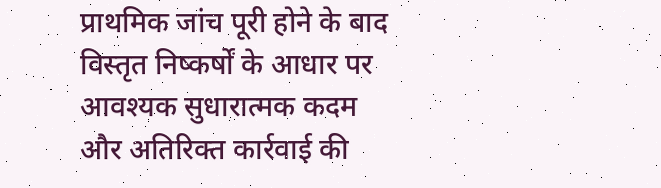प्राथमिक जांच पूरी होने के बाद विस्तृत निष्कर्षों के आधार पर आवश्यक सुधारात्मक कदम और अतिरिक्त कार्रवाई की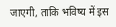जाएगी, ताकि भविष्य में इस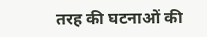तरह की घटनाओं की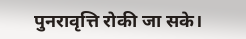पुनरावृत्ति रोकी जा सके।